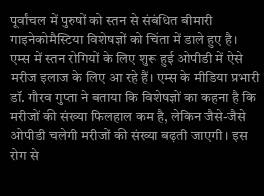पूर्वांचल में पुरुषों को स्तन से संबंधित बीमारी गाइनेकोमैस्टिया विशेषज्ञों को चिंता में डाले हुए है। एम्स में स्तन रोगियों के लिए शुरू हुई ओपीडी में ऐसे मरीज इलाज के लिए आ रहे हैं। एम्स के मीडिया प्रभारी डॉ. गौरव गुप्ता ने बताया कि विशेषज्ञों का कहना है कि मरीजों की संख्या फिलहाल कम है, लेकिन जैसे-जैसे ओपीडी चलेगी मरीजों की संख्या बढ़ती जाएगी। इस रोग से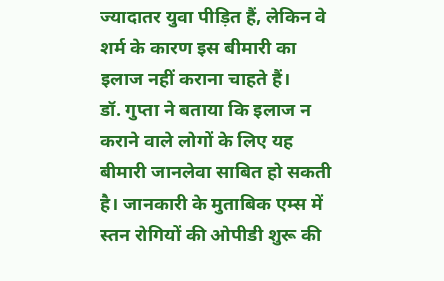ज्यादातर युवा पीड़ित हैं, लेकिन वे शर्म के कारण इस बीमारी का इलाज नहीं कराना चाहते हैं।
डॉ. गुप्ता ने बताया कि इलाज न कराने वाले लोगों के लिए यह बीमारी जानलेवा साबित हो सकती है। जानकारी के मुताबिक एम्स में स्तन रोगियों की ओपीडी शुरू की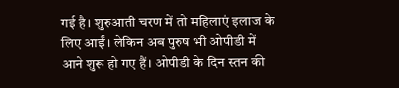गई है। शुरुआती चरण में तो महिलाएं इलाज के लिए आईं। लेकिन अब पुरुष भी ओपीडी में आने शुरू हो गए हैं। ओपीडी के दिन स्तन की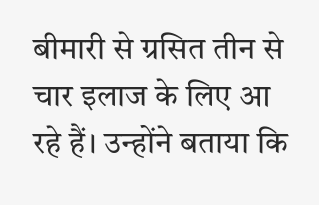बीमारी से ग्रसित तीन से चार इलाज के लिए आ रहे हैं। उन्होंने बताया कि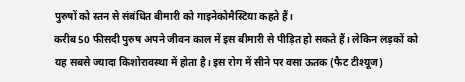पुरुषों को स्तन से संबंधित बीमारी को गाइनेकोमैस्टिया कहते हैं।
करीब 50 फीसदी पुरुष अपने जीवन काल में इस बीमारी से पीड़ित हो सकते हैं। लेकिन लड़कों को यह सबसे ज्यादा किशोरावस्था में होता है। इस रोग में सीने पर वसा ऊतक (फैट टीश्यूज)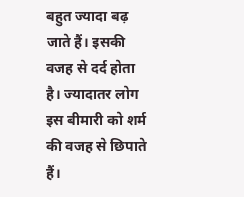बहुत ज्यादा बढ़ जाते हैं। इसकी वजह से दर्द होता है। ज्यादातर लोग इस बीमारी को शर्म की वजह से छिपाते हैं।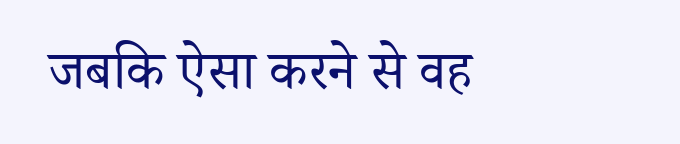जबकि ऐसा करने से वह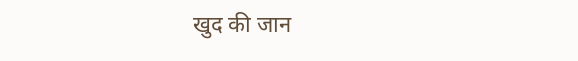खुद की जान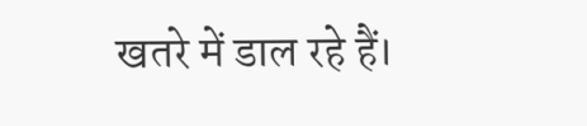खतरे में डाल रहे हैं।